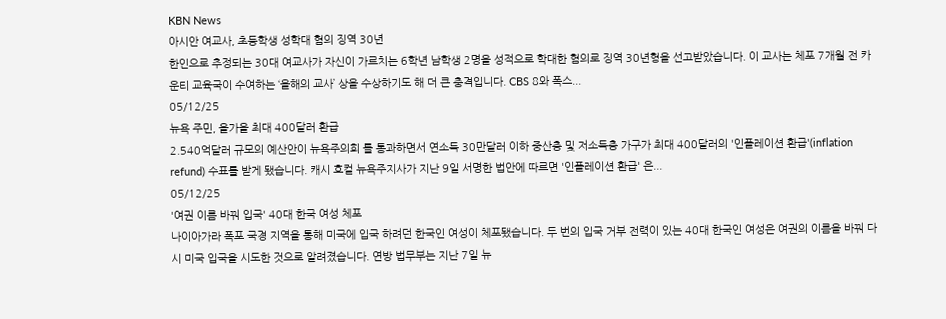KBN News
아시안 여교사, 초등학생 성학대 혐의 징역 30년
한인으로 추정되는 30대 여교사가 자신이 가르치는 6학년 남학생 2명을 성적으로 학대한 혐의로 징역 30년형을 선고받았습니다. 이 교사는 체포 7개월 전 카운티 교육국이 수여하는 ‘올해의 교사’ 상을 수상하기도 해 더 큰 충격입니다. CBS 8와 폭스...
05/12/25
뉴욕 주민, 올가을 최대 400달러 환급
2.540억달러 규모의 예산안이 뉴욕주의회 를 통과하면서 연소득 30만달러 이하 중산층 및 저소득층 가구가 최대 400달러의 '인플레이션 환급'(inflation refund) 수표를 받게 됐습니다. 캐시 호컬 뉴욕주지사가 지난 9일 서명한 법안에 따르면 '인플레이션 환급' 은...
05/12/25
'여권 이름 바꿔 입국' 40대 한국 여성 체포
나이아가라 폭포 국경 지역을 통해 미국에 입국 하려던 한국인 여성이 체포됐습니다. 두 번의 입국 거부 전력이 있는 40대 한국인 여성은 여권의 이름을 바꿔 다시 미국 입국을 시도한 것으로 알려졌습니다. 연방 법무부는 지난 7일 뉴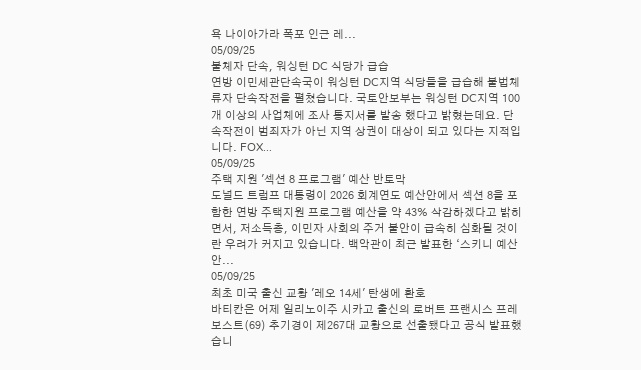욕 나이아가라 폭포 인근 레...
05/09/25
불체자 단속, 워싱턴 DC 식당가 급습
연방 이민세관단속국이 워싱턴 DC지역 식당들을 급습해 불법체류자 단속작전을 펼쳤습니다. 국토안보부는 워싱턴 DC지역 100개 이상의 사업체에 조사 통지서를 발송 했다고 밝혔는데요. 단속작전이 범죄자가 아닌 지역 상권이 대상이 되고 있다는 지적입니다. FOX...
05/09/25
주택 지원 '섹션 8 프로그램' 예산 반토막
도널드 트럼프 대통령이 2026 회계연도 예산안에서 섹션 8을 포함한 연방 주택지원 프로그램 예산을 약 43% 삭감하겠다고 밝히면서, 저소득층, 이민자 사회의 주거 불안이 급속히 심화될 것이란 우려가 커지고 있습니다. 백악관이 최근 발표한 ‘스키니 예산안...
05/09/25
최초 미국 출신 교황 '레오 14세' 탄생에 환호
바티칸은 어제 일리노이주 시카고 출신의 로버트 프랜시스 프레보스트(69) 추기경이 제267대 교황으로 선출됐다고 공식 발표했습니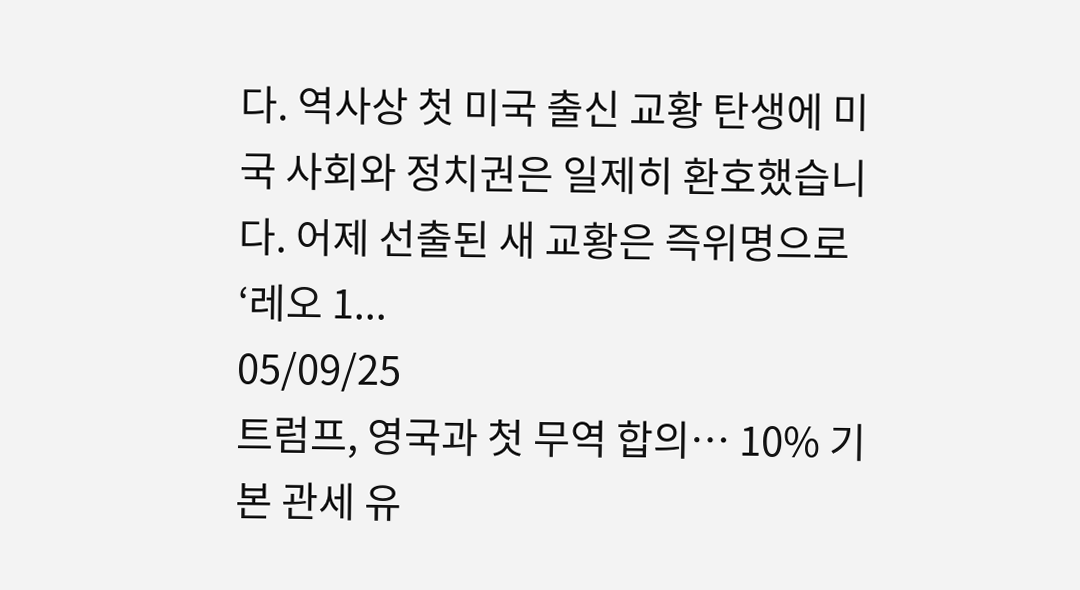다. 역사상 첫 미국 출신 교황 탄생에 미국 사회와 정치권은 일제히 환호했습니다. 어제 선출된 새 교황은 즉위명으로 ‘레오 1...
05/09/25
트럼프, 영국과 첫 무역 합의… 10% 기본 관세 유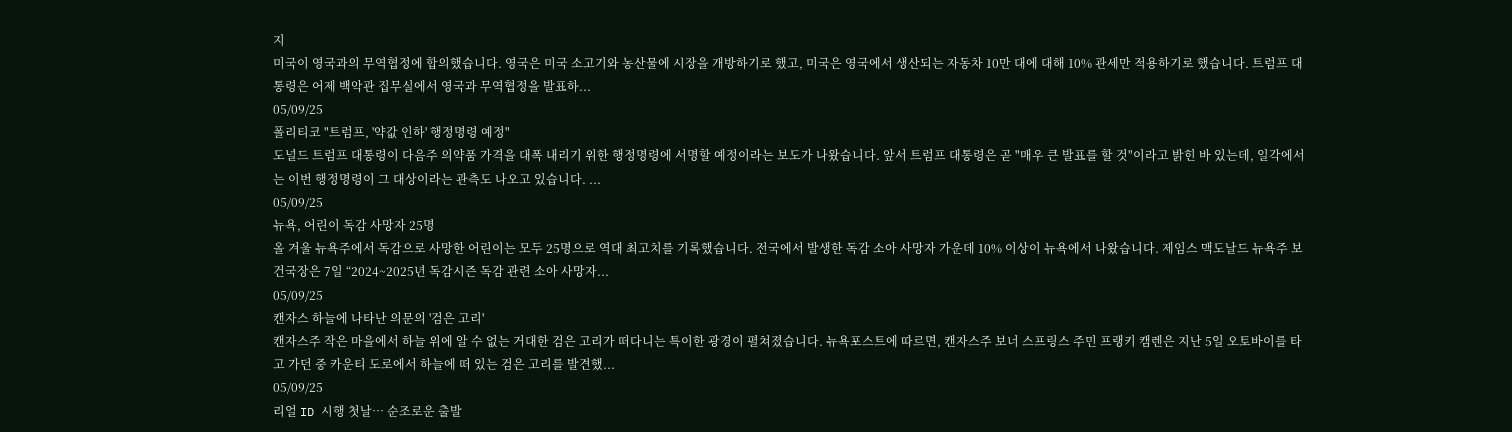지
미국이 영국과의 무역협정에 합의했습니다. 영국은 미국 소고기와 농산물에 시장을 개방하기로 했고, 미국은 영국에서 생산되는 자동차 10만 대에 대해 10% 관세만 적용하기로 했습니다. 트럼프 대통령은 어제 백악관 집무실에서 영국과 무역협정을 발표하...
05/09/25
폴리티코 "트럼프, '약값 인하' 행정명령 예정"
도널드 트럼프 대통령이 다음주 의약품 가격을 대폭 내리기 위한 행정명령에 서명할 예정이라는 보도가 나왔습니다. 앞서 트럼프 대통령은 곧 "매우 큰 발표를 할 것"이라고 밝힌 바 있는데, 일각에서는 이번 행정명령이 그 대상이라는 관측도 나오고 있습니다. ...
05/09/25
뉴욕, 어린이 독감 사망자 25명
올 겨울 뉴욕주에서 독감으로 사망한 어린이는 모두 25명으로 역대 최고치를 기록했습니다. 전국에서 발생한 독감 소아 사망자 가운데 10% 이상이 뉴욕에서 나왔습니다. 제임스 맥도날드 뉴욕주 보건국장은 7일 “2024~2025년 독감시즌 독감 관련 소아 사망자...
05/09/25
캔자스 하늘에 나타난 의문의 '검은 고리'
캔자스주 작은 마을에서 하늘 위에 알 수 없는 거대한 검은 고리가 떠다니는 특이한 광경이 펼쳐졌습니다. 뉴욕포스트에 따르면, 캔자스주 보너 스프링스 주민 프랭키 캠렌은 지난 5일 오토바이를 타고 가던 중 카운티 도로에서 하늘에 떠 있는 검은 고리를 발견했...
05/09/25
리얼 ID 시행 첫날… 순조로운 출발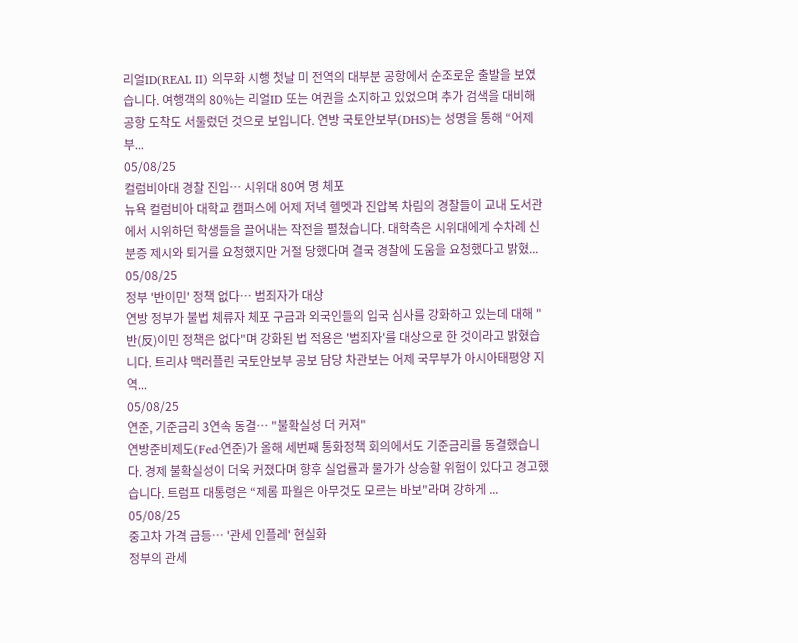리얼ID(REAL II) 의무화 시행 첫날 미 전역의 대부분 공항에서 순조로운 출발을 보였습니다. 여행객의 80%는 리얼ID 또는 여권을 소지하고 있었으며 추가 검색을 대비해 공항 도착도 서둘렀던 것으로 보입니다. 연방 국토안보부(DHS)는 성명을 통해 “어제부...
05/08/25
컬럼비아대 경찰 진입… 시위대 80여 명 체포
뉴욕 컬럼비아 대학교 캠퍼스에 어제 저녁 헬멧과 진압복 차림의 경찰들이 교내 도서관에서 시위하던 학생들을 끌어내는 작전을 펼쳤습니다. 대학측은 시위대에게 수차례 신분증 제시와 퇴거를 요청했지만 거절 당했다며 결국 경찰에 도움을 요청했다고 밝혔...
05/08/25
정부 '반이민' 정책 없다… 범죄자가 대상
연방 정부가 불법 체류자 체포 구금과 외국인들의 입국 심사를 강화하고 있는데 대해 "반(反)이민 정책은 없다"며 강화된 법 적용은 '범죄자'를 대상으로 한 것이라고 밝혔습니다. 트리샤 맥러플린 국토안보부 공보 담당 차관보는 어제 국무부가 아시아태평양 지역...
05/08/25
연준, 기준금리 3연속 동결… "불확실성 더 커져"
연방준비제도(Fed·연준)가 올해 세번째 통화정책 회의에서도 기준금리를 동결했습니다. 경제 불확실성이 더욱 커졌다며 향후 실업률과 물가가 상승할 위험이 있다고 경고했습니다. 트럼프 대통령은 “제롬 파월은 아무것도 모르는 바보"라며 강하게 ...
05/08/25
중고차 가격 급등… '관세 인플레' 현실화
정부의 관세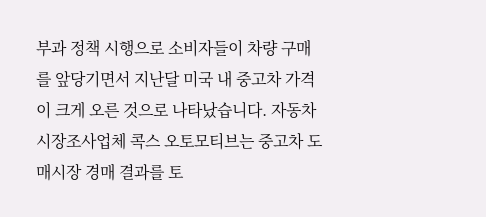부과 정책 시행으로 소비자들이 차량 구매를 앞당기면서 지난달 미국 내 중고차 가격이 크게 오른 것으로 나타났습니다. 자동차 시장조사업체 콕스 오토모티브는 중고차 도매시장 경매 결과를 토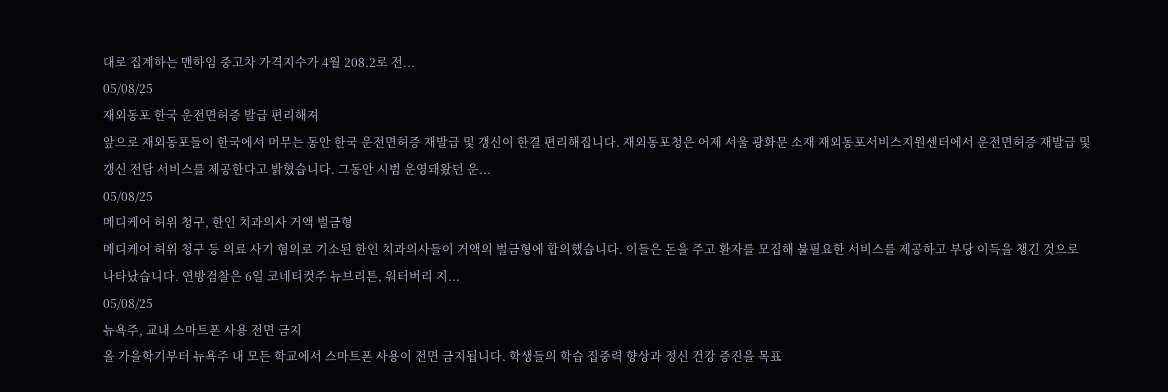대로 집계하는 맨하임 중고차 가격지수가 4월 208.2로 전...
05/08/25
재외동포 한국 운전면허증 발급 편리해져
앞으로 재외동포들이 한국에서 머무는 동안 한국 운전면허증 재발급 및 갱신이 한결 편리해집니다. 재외동포청은 어제 서울 광화문 소재 재외동포서비스지원센터에서 운전면허증 재발급 및 갱신 전담 서비스를 제공한다고 밝혔습니다. 그동안 시범 운영돼왔던 운...
05/08/25
메디케어 허위 청구, 한인 치과의사 거액 벌금형
메디케어 허위 청구 등 의료 사기 혐의로 기소된 한인 치과의사들이 거액의 벌금형에 합의했습니다. 이들은 돈을 주고 환자를 모집해 불필요한 서비스를 제공하고 부당 이득을 챙긴 것으로 나타났습니다. 연방검찰은 6일 코네티컷주 뉴브리튼, 워터버리 지...
05/08/25
뉴욕주, 교내 스마트폰 사용 전면 금지
올 가을학기부터 뉴욕주 내 모든 학교에서 스마트폰 사용이 전면 금지됩니다. 학생들의 학습 집중력 향상과 정신 건강 증진을 목표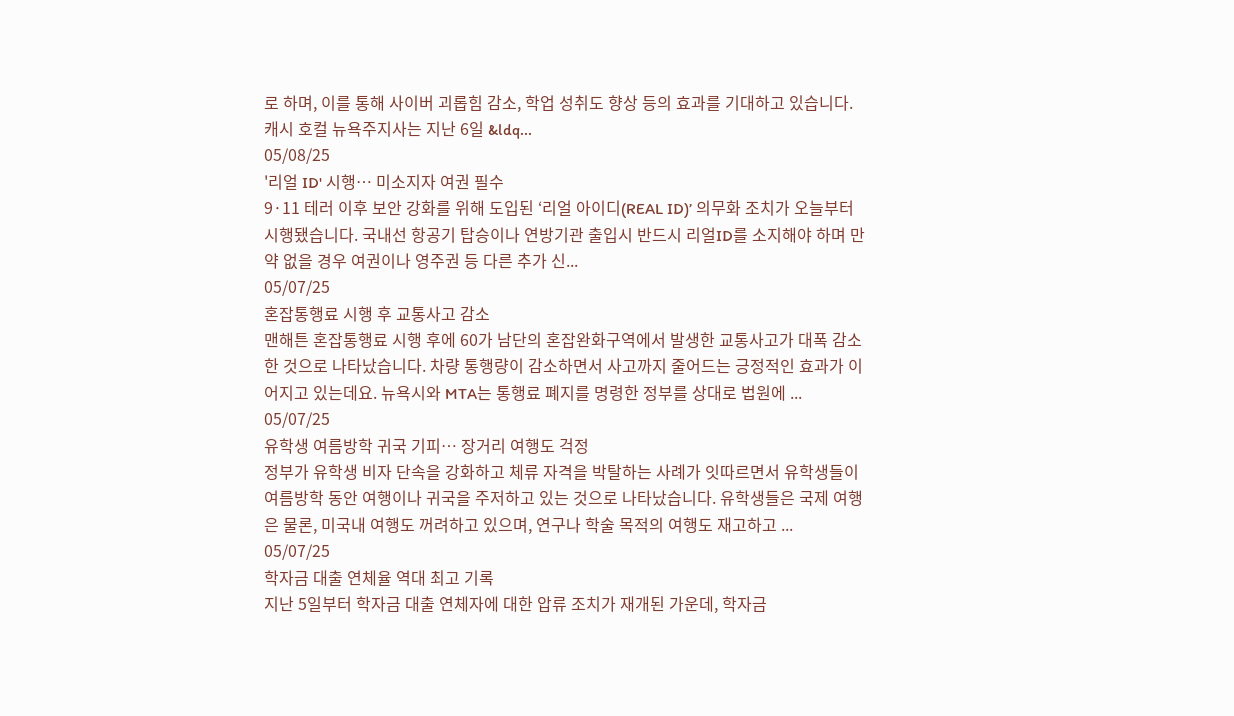로 하며, 이를 통해 사이버 괴롭힘 감소, 학업 성취도 향상 등의 효과를 기대하고 있습니다. 캐시 호컬 뉴욕주지사는 지난 6일 &ldq...
05/08/25
'리얼 ID' 시행… 미소지자 여권 필수
9·11 테러 이후 보안 강화를 위해 도입된 ‘리얼 아이디(REAL ID)’ 의무화 조치가 오늘부터 시행됐습니다. 국내선 항공기 탑승이나 연방기관 출입시 반드시 리얼ID를 소지해야 하며 만약 없을 경우 여권이나 영주권 등 다른 추가 신...
05/07/25
혼잡통행료 시행 후 교통사고 감소
맨해튼 혼잡통행료 시행 후에 60가 남단의 혼잡완화구역에서 발생한 교통사고가 대폭 감소한 것으로 나타났습니다. 차량 통행량이 감소하면서 사고까지 줄어드는 긍정적인 효과가 이어지고 있는데요. 뉴욕시와 MTA는 통행료 폐지를 명령한 정부를 상대로 법원에 ...
05/07/25
유학생 여름방학 귀국 기피… 장거리 여행도 걱정
정부가 유학생 비자 단속을 강화하고 체류 자격을 박탈하는 사례가 잇따르면서 유학생들이 여름방학 동안 여행이나 귀국을 주저하고 있는 것으로 나타났습니다. 유학생들은 국제 여행은 물론, 미국내 여행도 꺼려하고 있으며, 연구나 학술 목적의 여행도 재고하고 ...
05/07/25
학자금 대출 연체율 역대 최고 기록
지난 5일부터 학자금 대출 연체자에 대한 압류 조치가 재개된 가운데, 학자금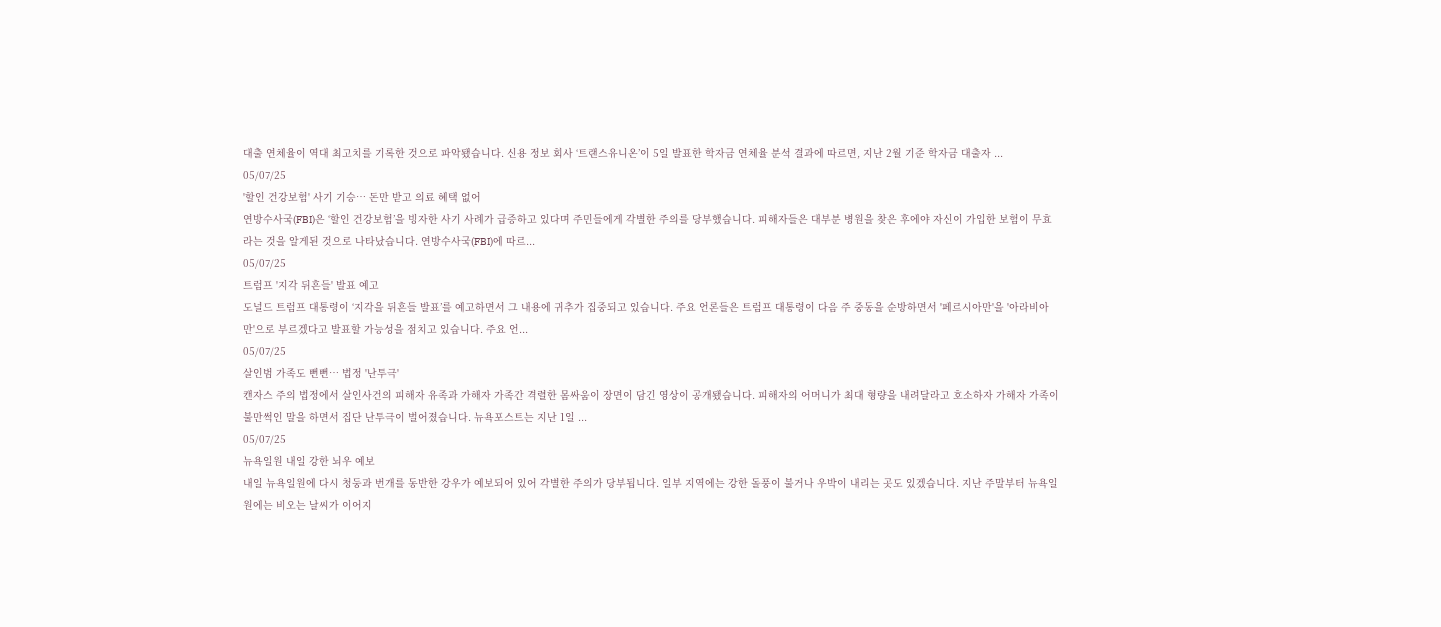대출 연체율이 역대 최고치를 기록한 것으로 파악됐습니다. 신용 정보 회사 ‘트랜스유니온’이 5일 발표한 학자금 연체율 분석 결과에 따르면, 지난 2월 기준 학자금 대출자 ...
05/07/25
'할인 건강보험' 사기 기승… 돈만 받고 의료 혜택 없어
연방수사국(FBI)은 ‘할인 건강보험’을 빙자한 사기 사례가 급증하고 있다며 주민들에게 각별한 주의를 당부했습니다. 피해자들은 대부분 병원을 찾은 후에야 자신이 가입한 보험이 무효라는 것을 알게된 것으로 나타났습니다. 연방수사국(FBI)에 따르...
05/07/25
트럼프 '지각 뒤흔들' 발표 예고
도널드 트럼프 대통령이 ‘지각을 뒤흔들 발표’를 예고하면서 그 내용에 귀추가 집중되고 있습니다. 주요 언론들은 트럼프 대통령이 다음 주 중동을 순방하면서 '페르시아만'을 '아라비아만'으로 부르겠다고 발표할 가능성을 점치고 있습니다. 주요 언...
05/07/25
살인범 가족도 뻔뻔… 법정 '난투극'
캔자스 주의 법정에서 살인사건의 피해자 유족과 가해자 가족간 격렬한 몸싸움이 장면이 담긴 영상이 공개됐습니다. 피해자의 어머니가 최대 형량을 내려달라고 호소하자 가해자 가족이 불만썩인 말을 하면서 집단 난투극이 벌어졌습니다. 뉴욕포스트는 지난 1일 ...
05/07/25
뉴욕일원 내일 강한 뇌우 예보
내일 뉴욕일원에 다시 청둥과 번개를 동반한 강우가 예보되어 있어 각별한 주의가 당부됩니다. 일부 지역에는 강한 돌풍이 불거나 우박이 내리는 곳도 있겠습니다. 지난 주말부터 뉴욕일원에는 비오는 날씨가 이어지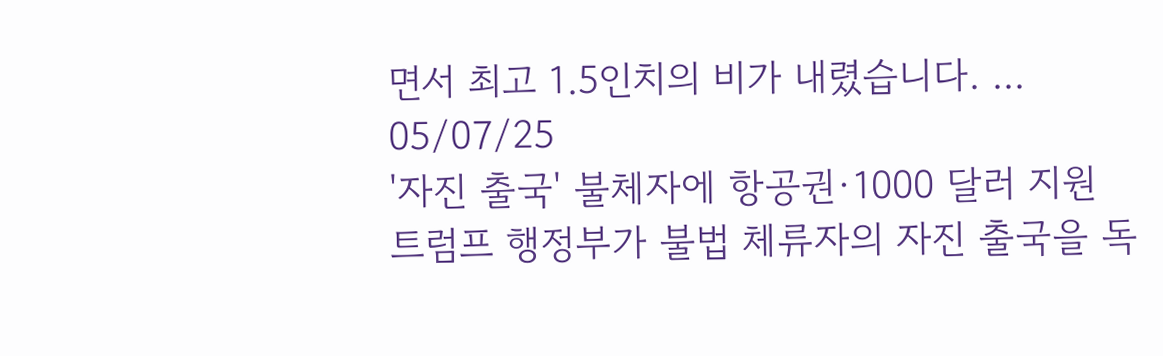면서 최고 1.5인치의 비가 내렸습니다. ...
05/07/25
'자진 출국' 불체자에 항공권·1000 달러 지원
트럼프 행정부가 불법 체류자의 자진 출국을 독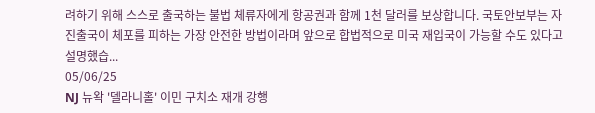려하기 위해 스스로 출국하는 불법 체류자에게 항공권과 함께 1천 달러를 보상합니다. 국토안보부는 자진출국이 체포를 피하는 가장 안전한 방법이라며 앞으로 합법적으로 미국 재입국이 가능할 수도 있다고 설명했습...
05/06/25
NJ 뉴왁 '델라니홀' 이민 구치소 재개 강행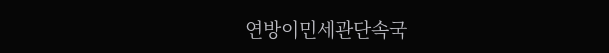연방이민세관단속국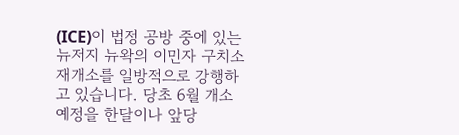(ICE)이 법정 공방 중에 있는 뉴저지 뉴왁의 이민자 구치소 재개소를 일방적으로 강행하고 있습니다. 당초 6월 개소 예정을 한달이나 앞당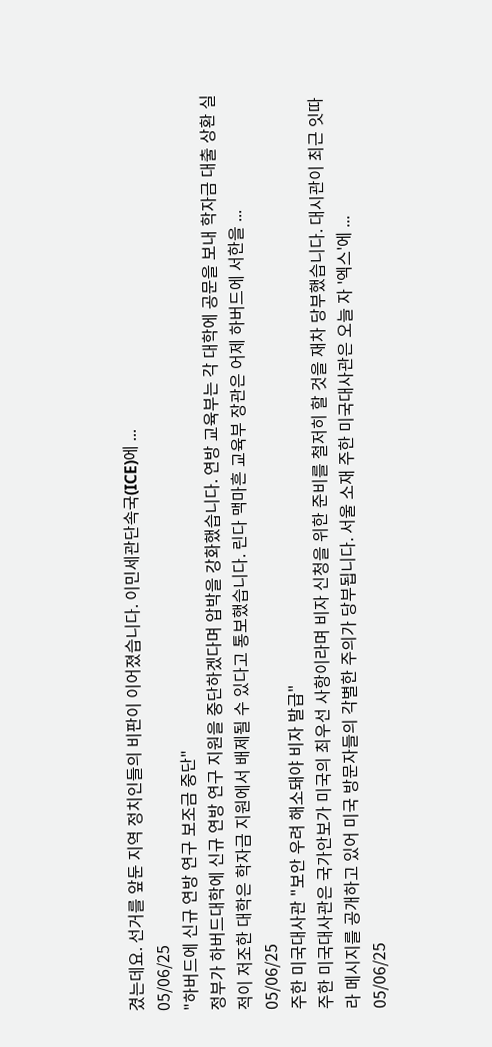겼는데요. 선거를 앞둔 지역 정치인들의 비판이 이어졌습니다. 이민세관단속국(ICE)에 ...
05/06/25
"하버드에 신규 연방 연구 보조금 중단"
정부가 하버드대학에 신규 연방 연구 지원을 중단하겠다며 압박을 강화했습니다. 연방 교육부는 각 대학에 공문을 보내 학자금 대출 상환 실적이 저조한 대학은 학자금 지원에서 배제될 수 있다고 통보했습니다. 린다 맥마흔 교육부 장관은 어제 하버드에 서한을 ...
05/06/25
주한 미국대사관 "보안 우려 해소돼야 비자 발급"
주한 미국대사관은 국가안보가 미국의 최우선 사항이라며 비자 신청을 위한 준비를 철저히 할 것을 재차 당부했습니다. 대시관이 최근 잇따라 메시지를 공개하고 있어 미국 방문자들의 각별한 주의가 당부됩니다. 서울 소재 주한 미국대사관은 오늘 자 '엑스'에 ...
05/06/25